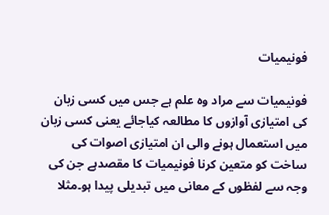فونیمیات

فونیمیات سے مراد وہ علم ہے جس میں کسی زبان کی امتیازی آوازوں کا مطالعہ کیاجائے یعنی کسی زبان میں استعمال ہونے والی ان امتیازی اصوات کی ساخت کو متعین کرنا فونیمیات کا مقصدہے جن کی وجہ سے لفظوں کے معانی میں تبدیلی پیدا ہو۔مثلا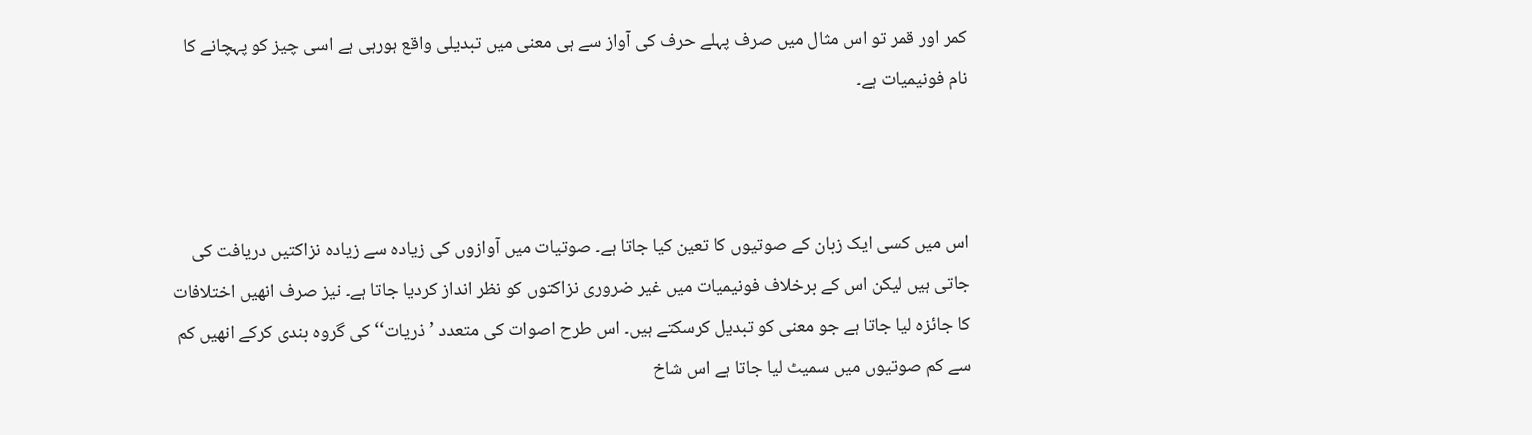کمر اور قمر تو اس مثال میں صرف پہلے حرف کی آواز سے ہی معنی میں تبدیلی واقع ہورہی ہے اسی چیز کو پہچانے کا نام فونیمیات ہے۔



اس میں کسی ایک زبان کے صوتیوں کا تعین کیا جاتا ہے۔ صوتیات میں آوازوں کی زیادہ سے زیادہ نزاکتیں دریافت کی جاتی ہیں لیکن اس کے برخلاف فونیمیات میں غیر ضروری نزاکتوں کو نظر انداز کردیا جاتا ہے۔ نیز صرف انھیں اختلافات کا جائزہ لیا جاتا ہے جو معنی کو تبدیل کرسکتے ہیں۔ اس طرح اصوات کی متعدد ’ذریات‘‘ کی گروہ بندی کرکے انھیں کم سے کم صوتیوں میں سمیٹ لیا جاتا ہے اس شاخ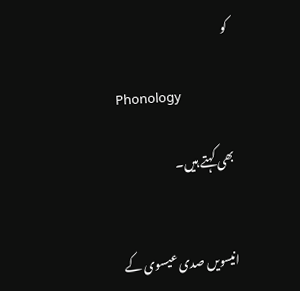کو

Phonology

بھی کہتے ہیں۔


انیسویں صدی عیسوی کے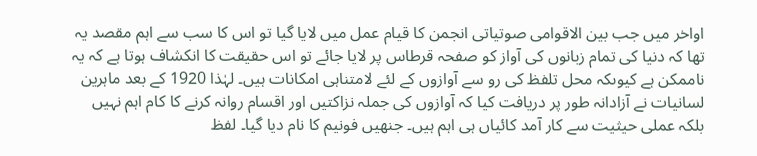اواخر میں جب بین الاقوامی صوتیاتی انجمن کا قیام عمل میں لایا گیا تو اس کا سب سے اہم مقصد یہ تھا کہ دنیا کی تمام زبانوں کی آواز کو صفحہ قرطاس پر لایا جائے تو اس حقیقت کا انکشاف ہوتا ہے کہ یہ ناممکن ہے کیوںکہ محل تلفظ کی رو سے آوازوں کے لئے لامتناہی امکانات ہیں۔ لہٰذا 1920 کے بعد ماہرین لسانیات نے آزادانہ طور پر دریافت کیا کہ آوازوں کی جملہ نزاکتیں اور اقسام روانہ کرنے کا کام اہم نہیں بلکہ عملی حیثیت سے کار آمد کائیاں ہی اہم ہیں۔ جنھیں فونیم کا نام دیا گیا۔ لفظ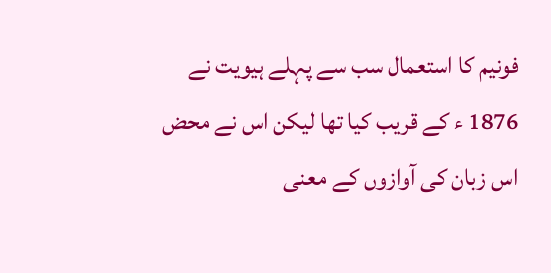فونیم کا استعمال سب سے پہلے ہیویت نے 1876 ء کے قریب کیا تھا لیکن اس نے محض اس زبان کی آوازوں کے معنی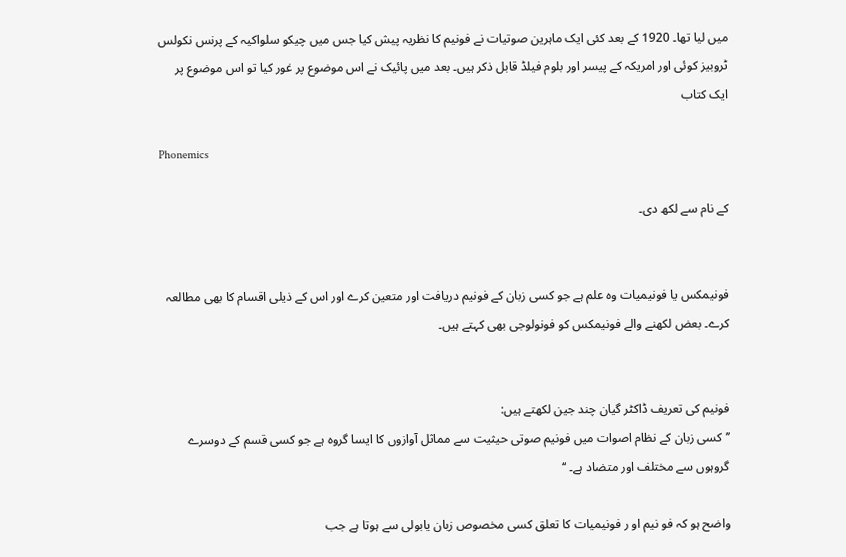میں لیا تھا۔ 1920 کے بعد کئی ایک ماہرین صوتیات نے فونیم کا نظریہ پیش کیا جس میں چیکو سلواکیہ کے پرنس نکولس ٹروبیز کوئی اور امریکہ کے پیسر اور بلوم فیلڈ قابل ذکر ہیں۔ بعد میں پائیک نے اس موضوع پر غور کیا تو اس موضوع پر ایک کتاب

Phonemics

کے نام سے لکھ دی۔


فونیمکس یا فونیمیات وہ علم ہے جو کسی زبان کے فونیم دریافت اور متعین کرے اور اس کے ذیلی اقسام کا بھی مطالعہ کرے۔ بعض لکھنے والے فونیمکس کو فونولوجی بھی کہتے ہیں۔


فونیم کی تعریف ڈاکٹر گیان چند جین لکھتے ہیں:
’’کسی زبان کے نظام اصوات میں فونیم صوتی حیثیت سے مماثل آوازوں کا ایسا گروہ ہے جو کسی قسم کے دوسرے گروہوں سے مختلف اور متضاد ہے۔ ‘‘

واضح ہو کہ فو نیم او ر فونیمیات کا تعلق کسی مخصوص زبان یابولی سے ہوتا ہے جب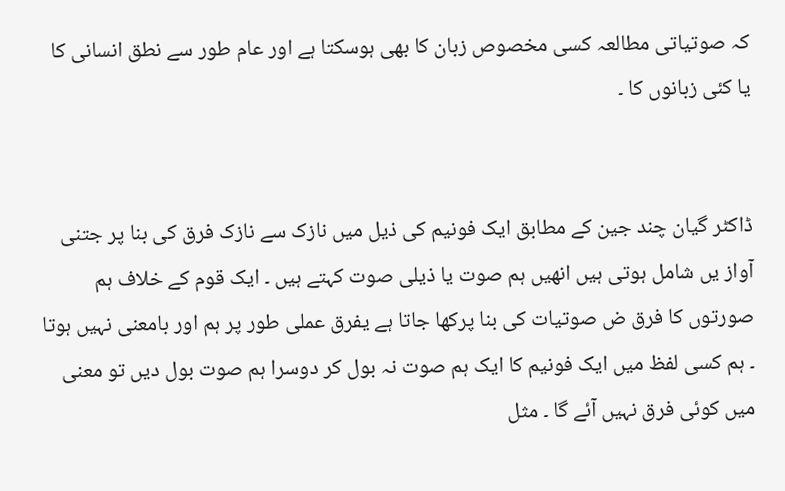کہ صوتیاتی مطالعہ کسی مخصوص زبان کا بھی ہوسکتا ہے اور عام طور سے نطق انسانی کا یا کئی زبانوں کا ۔


ڈاکٹر گیان چند جین کے مطابق ایک فونیم کی ذیل میں نازک سے نازک فرق کی بنا پر جتنی آواز یں شامل ہوتی ہیں انھیں ہم صوت یا ذیلی صوت کہتے ہیں ۔ ایک قوم کے خلاف ہم صورتوں کا فرق ض صوتیات کی بنا پرکھا جاتا ہے یفرق عملی طور پر ہم اور بامعنی نہیں ہوتا ۔ ہم کسی لفظ میں ایک فونیم کا ایک ہم صوت نہ بول کر دوسرا ہم صوت بول دیں تو معنی میں کوئی فرق نہیں آئے گا ۔ مثل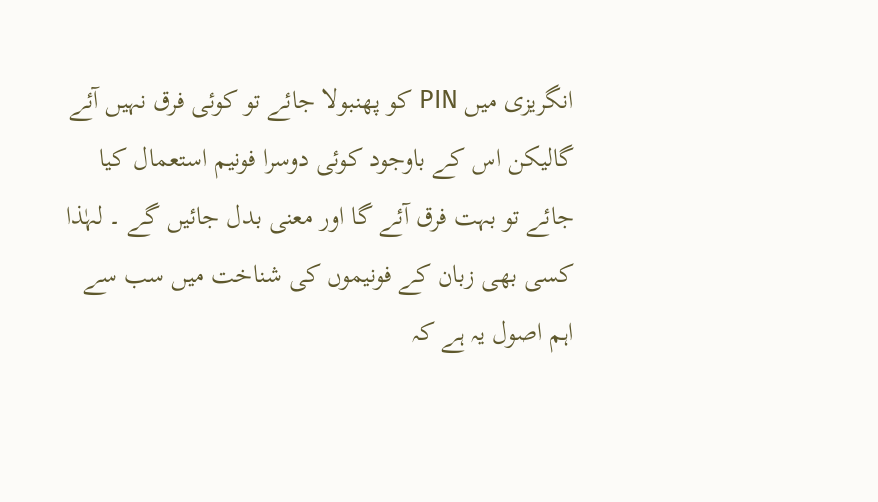انگریزی میں PIN کو پھنبولا جائے تو کوئی فرق نہیں آئے گالیکن اس کے باوجود کوئی دوسرا فونیم استعمال کیا جائے تو بہت فرق آئے گا اور معنی بدل جائیں گے ۔ لہٰذا کسی بھی زبان کے فونیموں کی شناخت میں سب سے اہم اصول یہ ہے کہ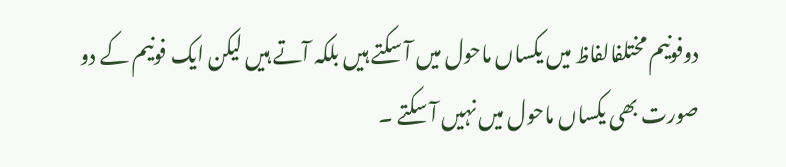دوفونیم مختلفالفاظ میں یکساں ماحول میں آ سکتے ہیں بلکہ آتے ہیں لیکن ایک فونیم کے دو صورت بھی یکساں ماحول میں نہیں آ سکتے ۔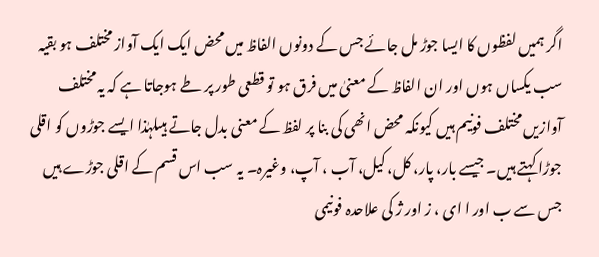اگر ہمیں لفظوں کا ایسا جوڑ مل جائے جس کے دونوں الفاظ میں محض ایک ایک آواز مختلف ہو بقیہ سب یکساں ہوں اور ان الفاظ کے معنیٰ میں فرق ہو تو قطعی طور پر طے ہوجاتا ہے کہ یہ مختلف آوازیں مختلف فونیم ہیں کیونکہ محض انھی کی بنا پر لفظ کے معنی بدل جاتے ہیںلہٰذا ایسے جوڑوں کو اقلی جوڑا کہتے ہیں۔ جیسے بار، پار، کل، کیل، آب ، آپ، وغیرہ۔ یہ سب اس قسم کے اقلی جوڑے ہیں جس سے ب اور ا ای ، ز اور ژ کی علاحدہ فونیمی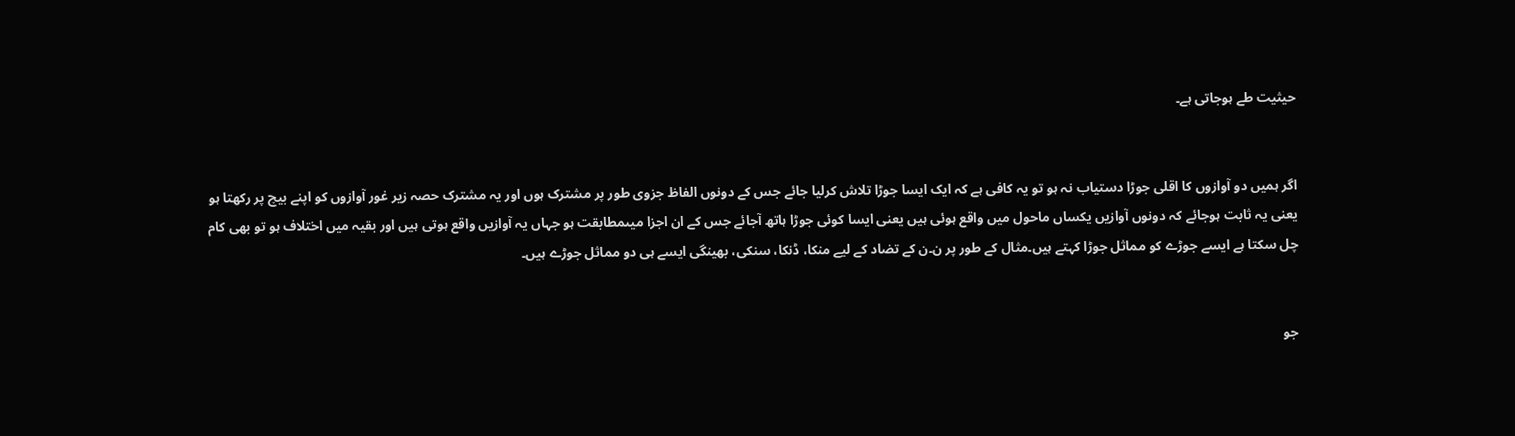حیثیت طے ہوجاتی ہے۔


اگر ہمیں دو آوازوں کا اقلی جوڑا دستیاب نہ ہو تو یہ کافی ہے کہ ایک ایسا جوڑا تلاش کرلیا جائے جس کے دونوں الفاظ جزوی طور پر مشترک ہوں اور یہ مشترک حصہ زیر غور آوازوں کو اپنے بیچ پر رکھتا ہو یعنی یہ ثابت ہوجائے کہ دونوں آوازیں یکساں ماحول میں واقع ہوئی ہیں یعنی ایسا کوئی جوڑا ہاتھ آجائے جس کے ان اجزا میںمطابقت ہو جہاں یہ آوازیں واقع ہوتی ہیں اور بقیہ میں اختلاف ہو تو بھی کام چل سکتا ہے ایسے جوڑے کو مماثل جوڑا کہتے ہیں۔مثال کے طور پر ن۔ن کے تضاد کے لیے منکا، ڈنکا، سنکی، بھینگی ایسے ہی دو مماثل جوڑے ہیں۔


جو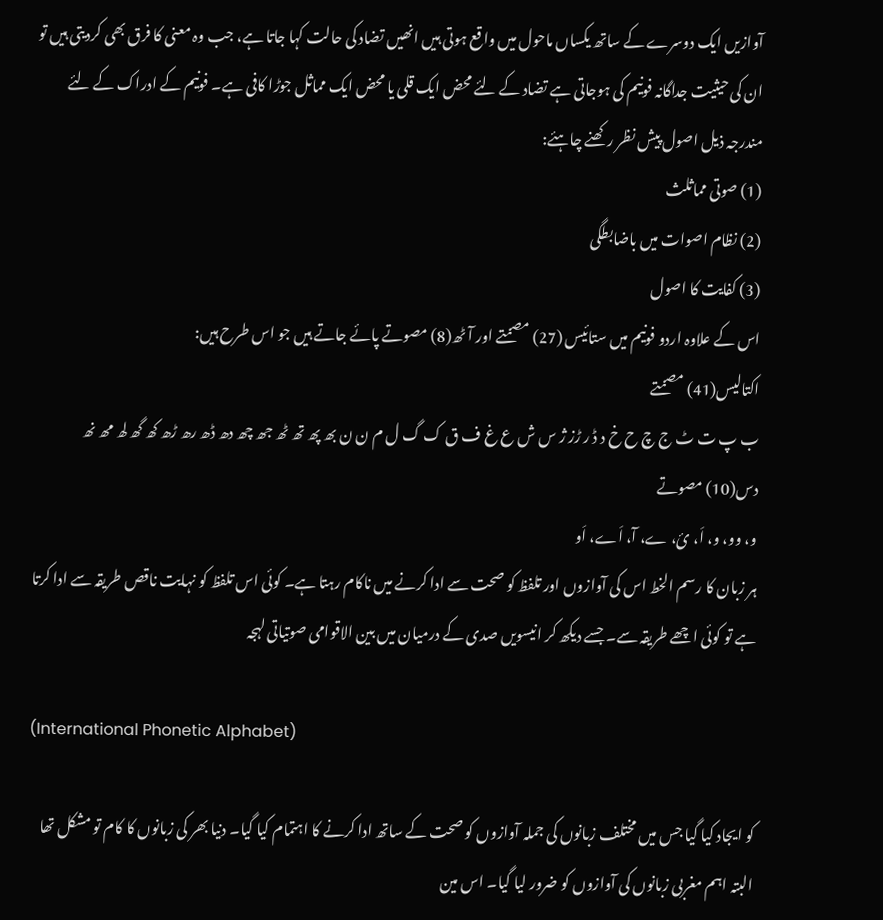آوازیں ایک دوسرے کے ساتھ یکساں ماحول میں واقع ہوتی ہیں انھیں تضاد کی حالت کہا جاتا ہے، جب وہ معنی کا فرق بھی کردیتی ہیں تو ان کی حیثیت جداگانہ فونیم کی ہوجاتی ہے تضاد کے لئے محض ایک قلی یا محض ایک مماثل جوڑا کافی ہے۔ فونیم کے ادراک کے لئے مندرجہ ذیل اصول پیش نظر رکھنے چاہئے:
(1) صوتی مماثلث
(2) نظام اصوات میں باضابطگی
(3) کفایت کا اصول
اس کے علاوہ اردو فونیم میں ستائیس (27) مصمتے اور آٹھ(8) مصوتے پائے جاتے ہیں جو اس طرح ہیں:
اکتالیس(41) مصمتے
ب پ ت ٹ ج چ ح خ د ڈ ر ڑز ژ س ش ع غ ف ق ک گ ل م ن ن بھ پھ تھ ٹھ جھ چھ دھ ڈھ رھ ڑھ کھ گھ لھ مھ نھ
دس(10) مصوتے
و، وو، و، اَ، ئ، ے، آ، اَے، اَو
ہر زبان کا رسم الخط اس کی آوازوں اور تلفظ کو صحت سے ادا کرنے میں ناکام رہتا ہے۔ کوئی اس تلفظ کو نہایت ناقص طریقہ سے ادا کرتا ہے تو کوئی اچھے طریقہ سے۔ جسے دیکھ کر انیسویں صدی کے درمیان میں بین الاقوامی صوتیاتی لہجہ

(International Phonetic Alphabet)

کو ایجاد کیا گیا جس میں مختلف زبانوں کی جملہ آوازوں کو صحت کے ساتھ ادا کرنے کا اہتمام کیا گیا۔ دنیا بھر کی زبانوں کا کام تو مشکل تھا البتہ اہم مغربی زبانوں کی آوازوں کو ضرور لیا گیا۔ اس مین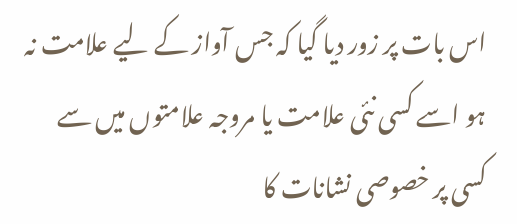اس بات پر زور دیا گیا کہ جس آواز کے لیے علامت نہ ہو اسے کسی نئی علامت یا مروجہ علامتوں میں سے کسی پر خصوصی نشانات کا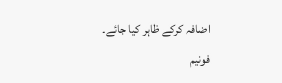اضافہ کرکے ظاہر کیا جائے۔
فونیم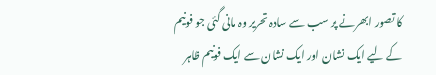کا تصور ابھرنے پر سب سے سادہ تحریر وہ مانی گئی جو فونیم کے لیے ایک نشان اور ایک نشان سے ایک فونیم ظاہر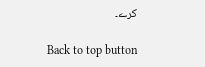کرے۔

Back to top button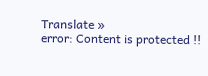Translate »
error: Content is protected !!